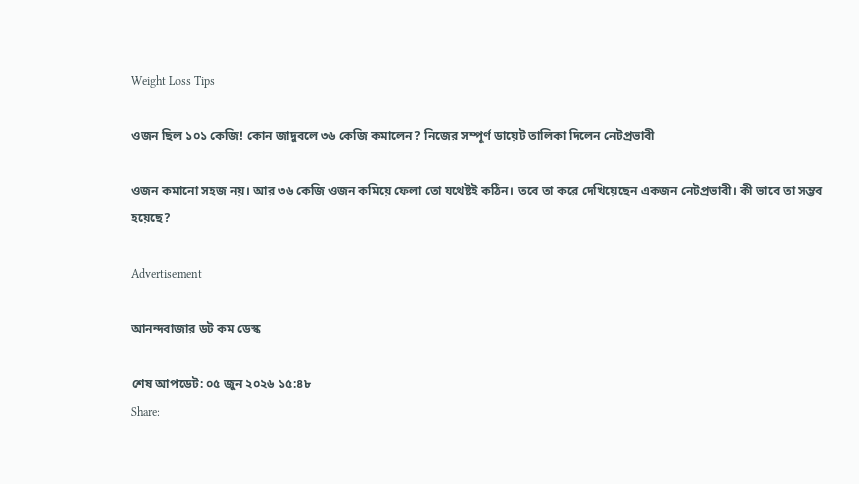Weight Loss Tips

ওজন ছিল ১০১ কেজি! কোন জাদুবলে ৩৬ কেজি কমালেন? নিজের সম্পূর্ণ ডায়েট তালিকা দিলেন নেটপ্রভাবী

ওজন কমানো সহজ নয়। আর ৩৬ কেজি ওজন কমিয়ে ফেলা তো যথেষ্টই কঠিন। তবে তা করে দেখিয়েছেন একজন নেটপ্রভাবী। কী ভাবে তা সম্ভব হয়েছে?

Advertisement

আনন্দবাজার ডট কম ডেস্ক

শেষ আপডেট: ০৫ জুন ২০২৬ ১৫:৪৮
Share: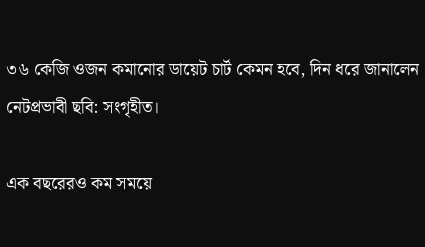৩৬ কেজি ওজন কমানোর ডায়েট চার্ট কেমন হবে, দিন ধরে জানালেন নেটপ্রভাবী ছবি: সংগৃহীত।

এক বছরেরও কম সময়ে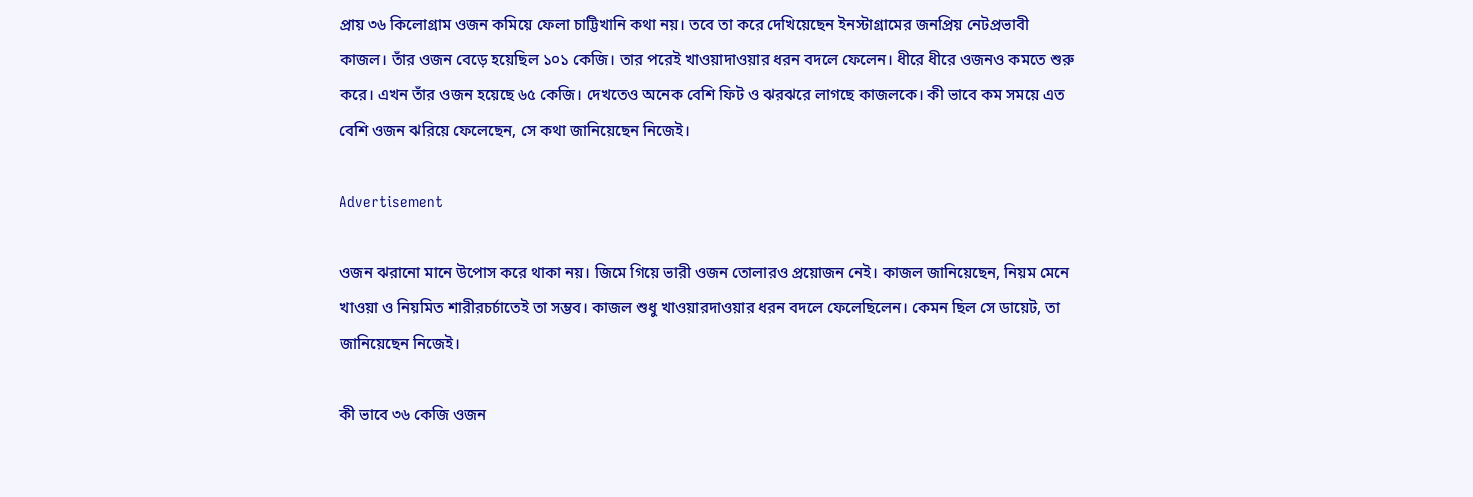প্রায় ৩৬ কিলোগ্রাম ওজন কমিয়ে ফেলা চাট্টিখানি কথা নয়। তবে তা করে দেখিয়েছেন ইনস্টাগ্রামের জনপ্রিয় নেটপ্রভাবী কাজল। তাঁর ওজন বেড়ে হয়েছিল ১০১ কেজি। তার পরেই খাওয়াদাওয়ার ধরন বদলে ফেলেন। ধীরে ধীরে ওজনও কমতে শুরু করে। এখন তাঁর ওজন হয়েছে ৬৫ কেজি। দেখতেও অনেক বেশি ফিট ও ঝরঝরে লাগছে কাজলকে। কী ভাবে কম সময়ে এত বেশি ওজন ঝরিয়ে ফেলেছেন, সে কথা জানিয়েছেন নিজেই।

Advertisement

ওজন ঝরানো মানে উপোস করে থাকা নয়। জিমে গিয়ে ভারী ওজন তোলারও প্রয়োজন নেই। কাজল জানিয়েছেন, নিয়ম মেনে খাওয়া ও নিয়মিত শারীরচর্চাতেই তা সম্ভব। কাজল শুধু খাওয়ারদাওয়ার ধরন বদলে ফেলেছিলেন। কেমন ছিল সে ডায়েট, তা জানিয়েছেন নিজেই।

কী ভাবে ৩৬ কেজি ওজন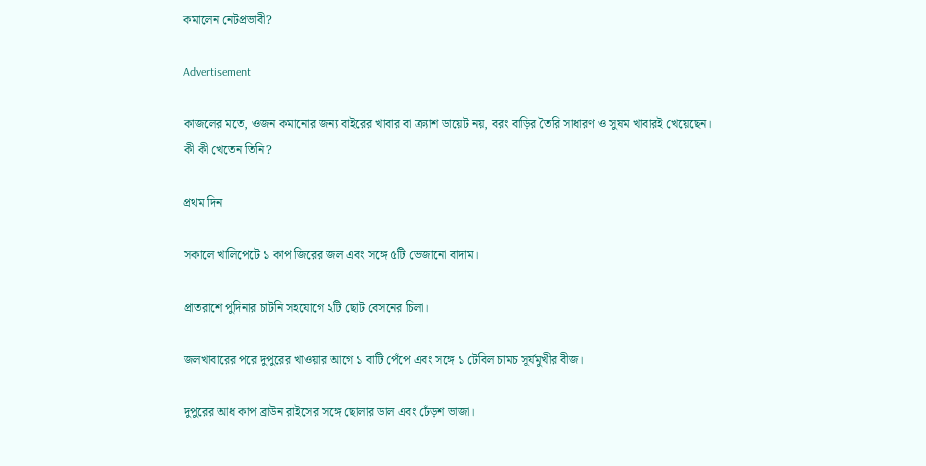কমালেন নেটপ্রভাবী?

Advertisement

কাজলের মতে, ওজন কমানোর জন্য বাইরের খাবার বা ক্র্যাশ ডায়েট নয়, বরং বাড়ির তৈরি সাধারণ ও সুষম খাবারই খেয়েছেন। কী কী খেতেন তিনি?

প্রথম দিন

সকালে খালিপেটে ১ কাপ জিরের জল এবং সঙ্গে ৫টি ভেজানো বাদাম।

প্রাতরাশে পুদিনার চাটনি সহযোগে ২টি ছোট বেসনের চিলা।

জলখাবারের পরে দুপুরের খাওয়ার আগে ১ বাটি পেঁপে এবং সঙ্গে ১ টেবিল চামচ সূর্যমুখীর বীজ।

দুপুরের আধ কাপ ব্রাউন রাইসের সঙ্গে ছোলার ডাল এবং ঢেঁড়শ ভাজা।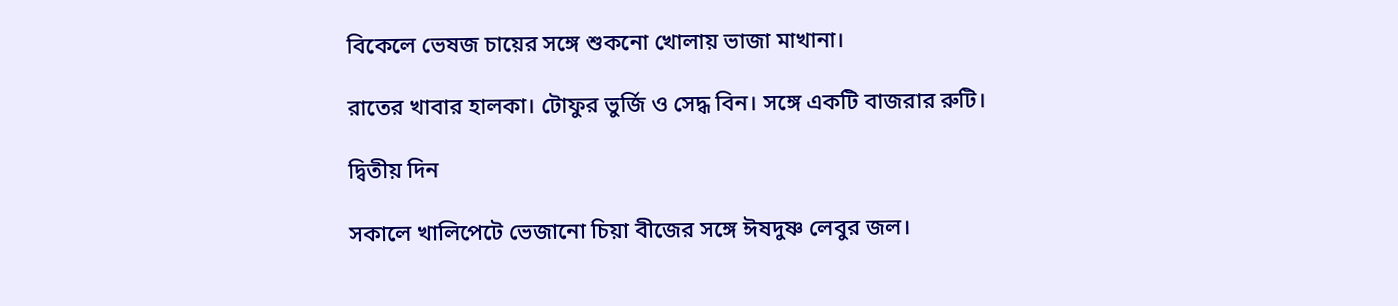বিকেলে ভেষজ চায়ের সঙ্গে শুকনো খোলায় ভাজা মাখানা।

রাতের খাবার হালকা। টোফুর ভুর্জি ও সেদ্ধ বিন। সঙ্গে একটি বাজরার রুটি।

দ্বিতীয় দিন

সকালে খালিপেটে ভেজানো চিয়া বীজের সঙ্গে ঈষদুষ্ণ লেবুর জল।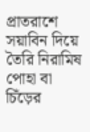প্রাতরাশে সয়াবিন দিয়ে তৈরি নিরামিষ পোহা বা চিঁড়ের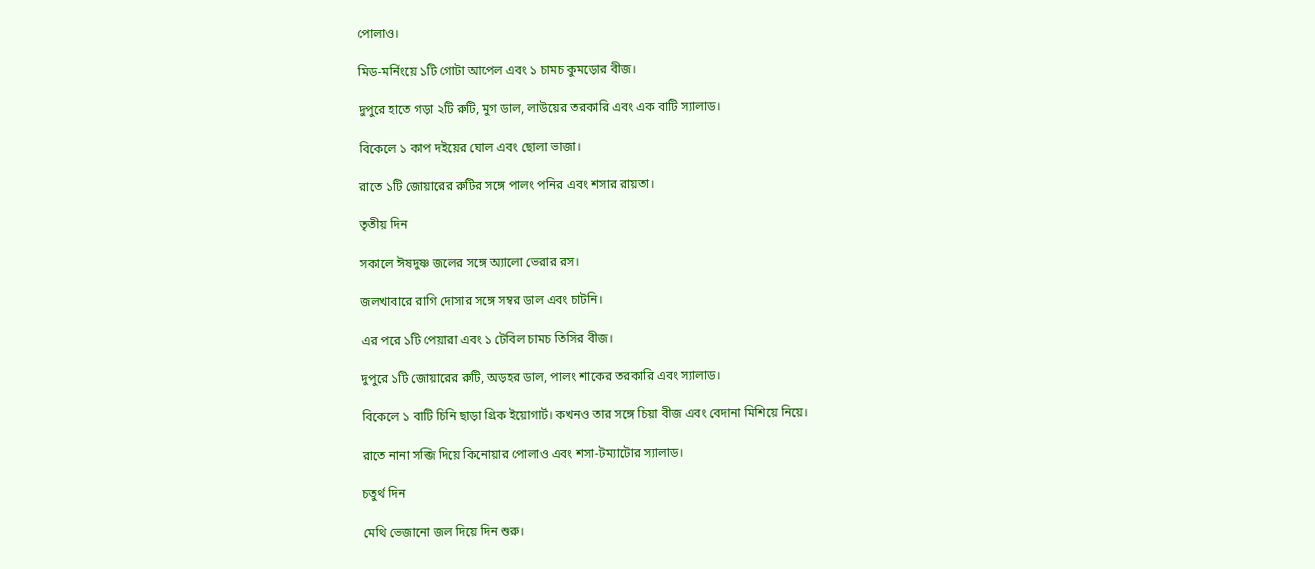পোলাও।

মিড-মর্নিংয়ে ১টি গোটা আপেল এবং ১ চামচ কুমড়োর বীজ।

দুপুরে হাতে গড়া ২টি রুটি, মুগ ডাল, লাউয়ের তরকারি এবং এক বাটি স্যালাড।

বিকেলে ১ কাপ দইয়ের ঘোল এবং ছোলা ভাজা।

রাতে ১টি জোয়ারের রুটির সঙ্গে পালং পনির এবং শসার রায়তা।

তৃতীয় দিন

সকালে ঈষদুষ্ণ জলের সঙ্গে অ্যালো ভেরার রস।

জলখাবারে রাগি দোসার সঙ্গে সম্বর ডাল এবং চাটনি।

এর পরে ১টি পেয়ারা এবং ১ টেবিল চামচ তিসির বীজ।

দুপুরে ১টি জোয়ারের রুটি, অড়হর ডাল, পালং শাকের তরকারি এবং স্যালাড।

বিকেলে ১ বাটি চিনি ছাড়া গ্রিক ইয়োগার্ট। কখনও তার সঙ্গে চিয়া বীজ এবং বেদানা মিশিয়ে নিয়ে।

রাতে নানা সব্জি দিয়ে কিনোয়ার পোলাও এবং শসা-টম্যাটোর স্যালাড।

চতুর্থ দিন

মেথি ভেজানো জল দিয়ে দিন শুরু।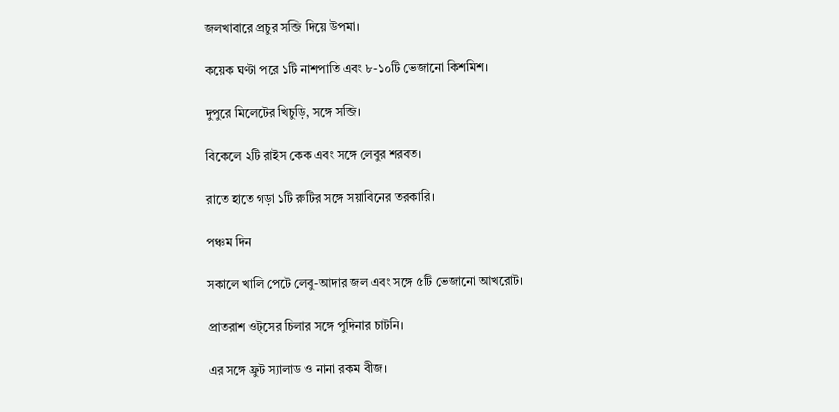জলখাবারে প্রচুর সব্জি দিয়ে উপমা।

কয়েক ঘণ্টা পরে ১টি নাশপাতি এবং ৮-১০টি ভেজানো কিশমিশ।

দুপুরে মিলেটের খিচুড়ি, সঙ্গে সব্জি।

বিকেলে ২টি রাইস কেক এবং সঙ্গে লেবুর শরবত।

রাতে হাতে গড়া ১টি রুটির সঙ্গে সয়াবিনের তরকারি।

পঞ্চম দিন

সকালে খালি পেটে লেবু-আদার জল এবং সঙ্গে ৫টি ভেজানো আখরোট।

প্রাতরাশ ওট্‌সের চিলার সঙ্গে পুদিনার চাটনি।

এর সঙ্গে ফ্রুট স্যালাড ও নানা রকম বীজ।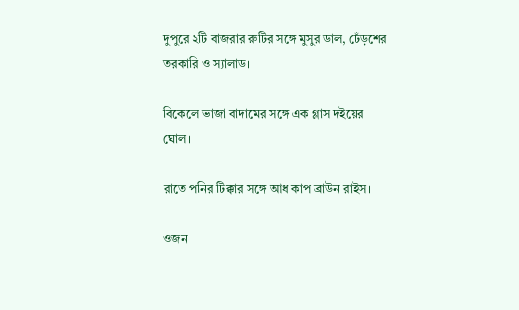দুপুরে ২টি বাজরার রুটির সঙ্গে মুসুর ডাল, ঢেঁড়শের তরকারি ও স্যালাড।

বিকেলে ভাজা বাদামের সঙ্গে এক গ্লাস দইয়ের ঘোল।

রাতে পনির টিক্কার সঙ্গে আধ কাপ ব্রাউন রাইস।

ওজন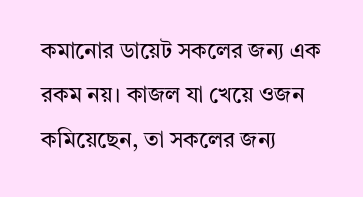কমানোর ডায়েট সকলের জন্য এক রকম নয়। কাজল যা খেয়ে ওজন কমিয়েছেন, তা সকলের জন্য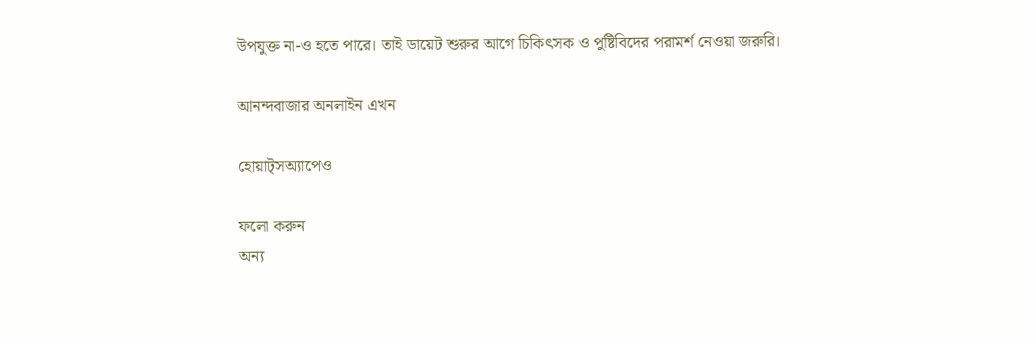উপযুক্ত না-ও হতে পারে। তাই ডায়েট শুরুর আগে চিকিৎসক ও পুষ্টিবিদের পরামর্শ নেওয়া জরুরি।

আনন্দবাজার অনলাইন এখন

হোয়াট্‌সঅ্যাপেও

ফলো করুন
অন্য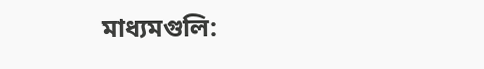মাধ্যমগুলি: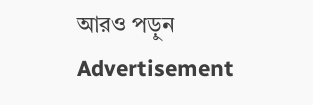আরও পড়ুন
Advertisement